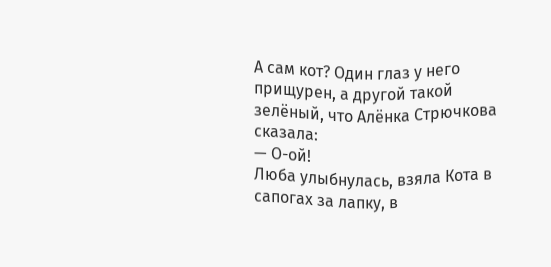А сам кот? Один глаз у него прищурен, а другой такой зелёный, что Алёнка Стрючкова сказала:
— О-ой!
Люба улыбнулась, взяла Кота в сапогах за лапку, в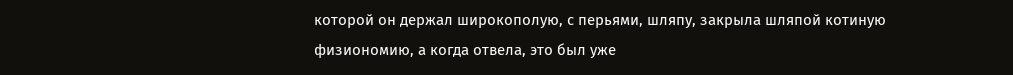которой он держал широкополую, с перьями, шляпу, закрыла шляпой котиную физиономию, а когда отвела, это был уже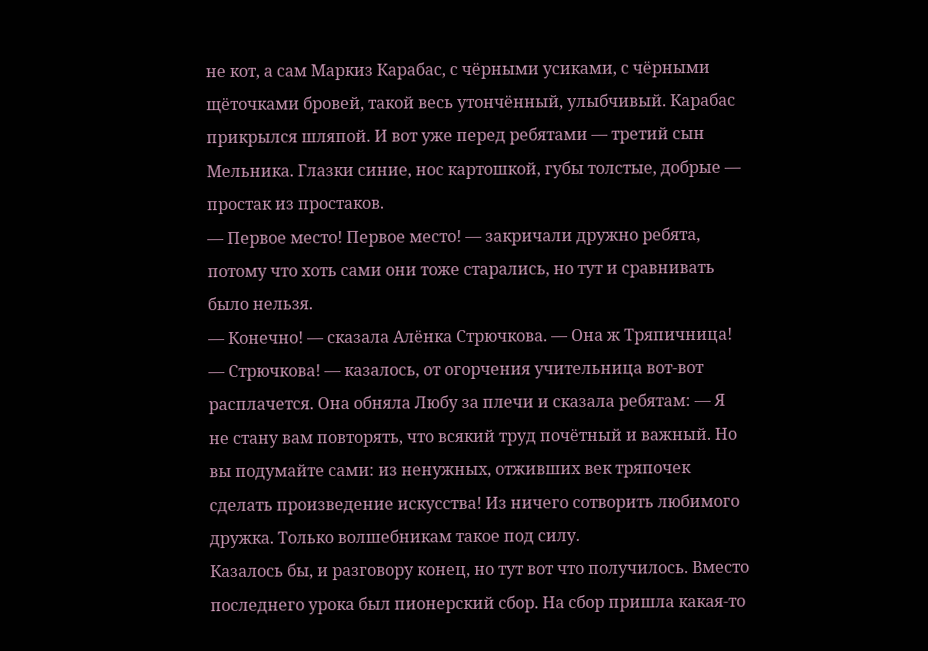не кот, а сам Маркиз Карабас, с чёрными усиками, с чёрными щёточками бровей, такой весь утончённый, улыбчивый. Карабас прикрылся шляпой. И вот уже перед ребятами — третий сын Мельника. Глазки синие, нос картошкой, губы толстые, добрые — простак из простаков.
— Первое место! Первое место! — закричали дружно ребята, потому что хоть сами они тоже старались, но тут и сравнивать было нельзя.
— Конечно! — сказала Алёнка Стрючкова. — Она ж Тряпичница!
— Стрючкова! — казалось, от огорчения учительница вот-вот расплачется. Она обняла Любу за плечи и сказала ребятам: — Я не стану вам повторять, что всякий труд почётный и важный. Но вы подумайте сами: из ненужных, отживших век тряпочек сделать произведение искусства! Из ничего сотворить любимого дружка. Только волшебникам такое под силу.
Казалось бы, и разговору конец, но тут вот что получилось. Вместо последнего урока был пионерский сбор. На сбор пришла какая-то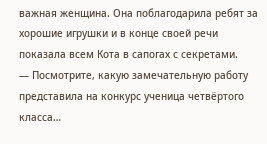важная женщина. Она поблагодарила ребят за хорошие игрушки и в конце своей речи показала всем Кота в сапогах с секретами.
— Посмотрите, какую замечательную работу представила на конкурс ученица четвёртого класса…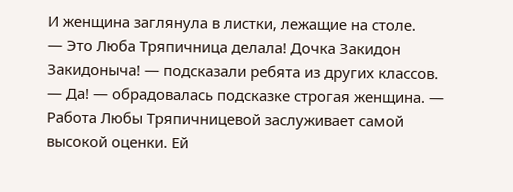И женщина заглянула в листки, лежащие на столе.
— Это Люба Тряпичница делала! Дочка Закидон Закидоныча! — подсказали ребята из других классов.
— Да! — обрадовалась подсказке строгая женщина. — Работа Любы Тряпичницевой заслуживает самой высокой оценки. Ей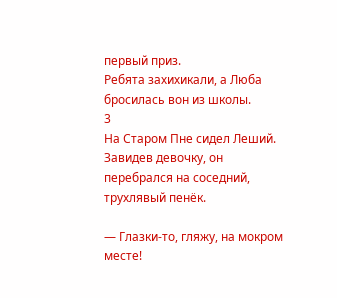первый приз.
Ребята захихикали, а Люба бросилась вон из школы.
3
На Старом Пне сидел Леший. Завидев девочку, он перебрался на соседний, трухлявый пенёк.

— Глазки-то, гляжу, на мокром месте!